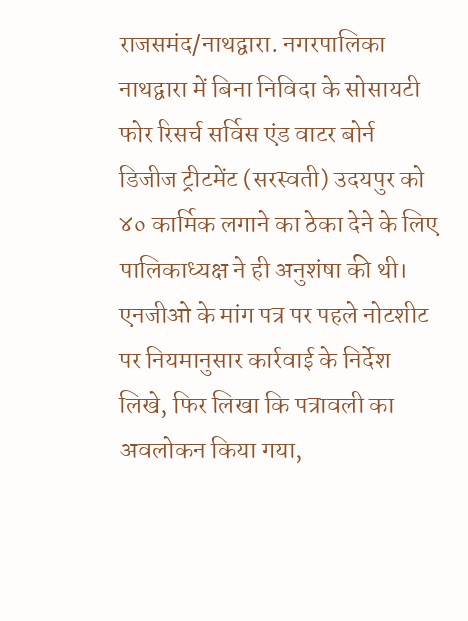राजसमंद/नाथद्वारा. नगरपालिका नाथद्वारा में बिना निविदा के सोसायटी फोर रिसर्च सर्विस एंड वाटर बोर्न डिजीज ट्रीटमेंट (सरस्वती) उदयपुर को ४० कार्मिक लगाने का ठेका देने के लिए पालिकाध्यक्ष ने ही अनुशंषा की थी। एनजीओ के मांग पत्र पर पहले नोटशीट पर नियमानुसार कार्रवाई के निर्देश लिखे, फिर लिखा कि पत्रावली का अवलोकन किया गया,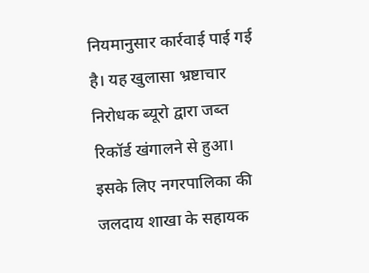नियमानुसार कार्रवाई पाई गई है। यह खुलासा भ्रष्टाचार निरोधक ब्यूरो द्वारा जब्त रिकॉर्ड खंगालने से हुआ। इसके लिए नगरपालिका की जलदाय शाखा के सहायक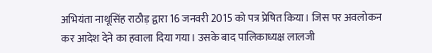अभियंता नाथूसिंह राठौड़ द्वारा 16 जनवरी 2015 को पत्र प्रेषित किया। जिस पर अवलोकन कर आदेश देने का हवाला दिया गया। उसके बाद पालिकाध्यक्ष लालजी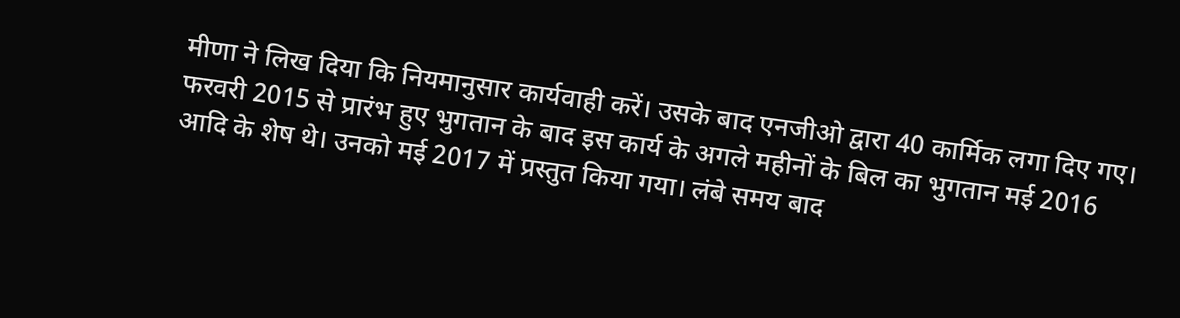मीणा ने लिख दिया कि नियमानुसार कार्यवाही करें। उसके बाद एनजीओ द्वारा 40 कार्मिक लगा दिए गए। फरवरी 2015 से प्रारंभ हुए भुगतान के बाद इस कार्य के अगले महीनों के बिल का भुगतान मई 2016 आदि के शेष थे। उनको मई 2017 में प्रस्तुत किया गया। लंबे समय बाद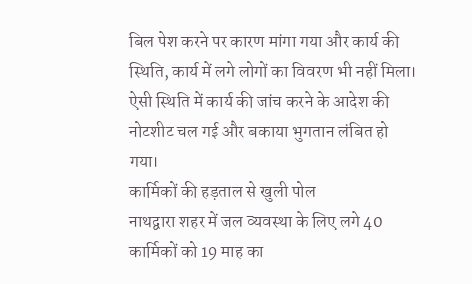बिल पेश करने पर कारण मांगा गया और कार्य की स्थिति, कार्य में लगे लोगों का विवरण भी नहीं मिला। ऐसी स्थिति में कार्य की जांच करने के आदेश की नोटशीट चल गई और बकाया भुगतान लंबित हो गया।
कार्मिकों की हड़ताल से खुली पोल
नाथद्वारा शहर में जल व्यवस्था के लिए लगे 40 कार्मिकों को 19 माह का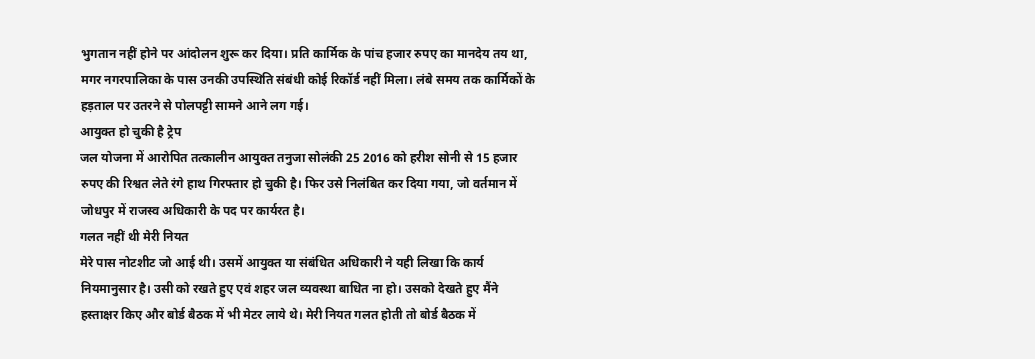भुगतान नहीं होने पर आंदोलन शुरू कर दिया। प्रति कार्मिक के पांच हजार रुपए का मानदेय तय था, मगर नगरपालिका के पास उनकी उपस्थिति संबंधी कोई रिकॉर्ड नहीं मिला। लंबे समय तक कार्मिकों के हड़ताल पर उतरने से पोलपट्टी सामने आने लग गई।
आयुक्त हो चुकी है ट्रेप
जल योजना में आरोपित तत्कालीन आयुक्त तनुजा सोलंकी 25 2016 को हरीश सोनी से 15 हजार रुपए की रिश्वत लेते रंगे हाथ गिरफ्तार हो चुकी है। फिर उसे निलंबित कर दिया गया, जो वर्तमान में जोधपुर में राजस्व अधिकारी के पद पर कार्यरत है।
गलत नहीं थी मेरी नियत
मेरे पास नोटशीट जो आई थी। उसमें आयुक्त या संबंधित अधिकारी ने यही लिखा कि कार्य नियमानुसार है। उसी को रखते हुए एवं शहर जल व्यवस्था बाधित ना हो। उसको देखते हुए मैंने हस्ताक्षर किए और बोर्ड बैठक में भी मेटर लाये थे। मेरी नियत गलत होती तो बोर्ड बैठक में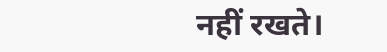नहीं रखते।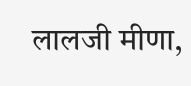लालजी मीणा,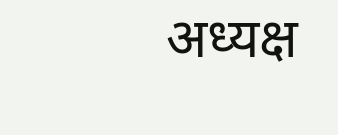अध्यक्ष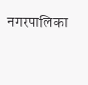नगरपालिका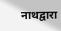नाथद्वारा